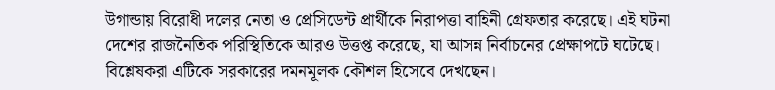উগান্ডায় বিরোধী দলের নেতা ও প্রেসিডেন্ট প্রার্থীকে নিরাপত্তা বাহিনী গ্রেফতার করেছে। এই ঘটনা দেশের রাজনৈতিক পরিস্থিতিকে আরও উত্তপ্ত করেছে, যা আসন্ন নির্বাচনের প্রেক্ষাপটে ঘটেছে। বিশ্লেষকরা এটিকে সরকারের দমনমূলক কৌশল হিসেবে দেখছেন।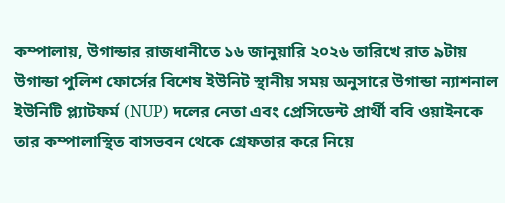কম্পালায়, উগান্ডার রাজধানীতে ১৬ জানুয়ারি ২০২৬ তারিখে রাত ৯টায় উগান্ডা পুলিশ ফোর্সের বিশেষ ইউনিট স্থানীয় সময় অনুসারে উগান্ডা ন্যাশনাল ইউনিটি প্ল্যাটফর্ম (NUP) দলের নেতা এবং প্রেসিডেন্ট প্রার্থী ববি ওয়াইনকে তার কম্পালাস্থিত বাসভবন থেকে গ্রেফতার করে নিয়ে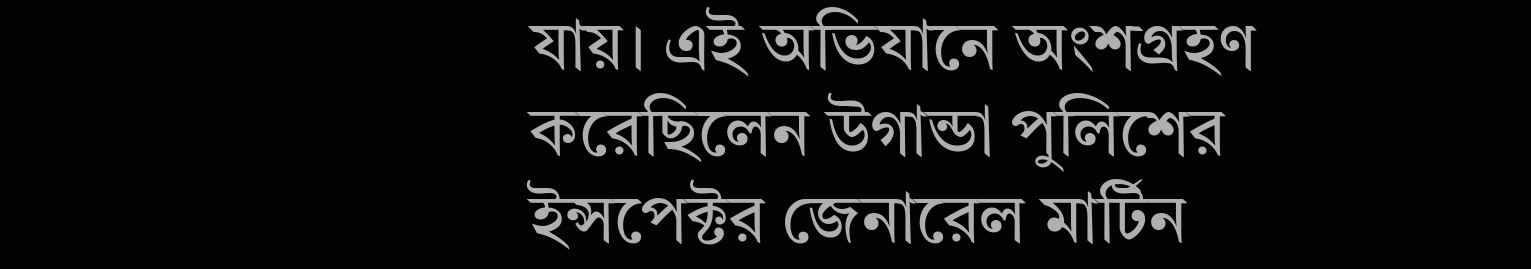যায়। এই অভিযানে অংশগ্রহণ করেছিলেন উগান্ডা পুলিশের ইন্সপেক্টর জেনারেল মার্টিন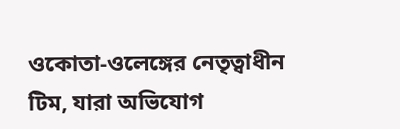ওকোতা-ওলেঙ্গের নেতৃত্বাধীন টিম, যারা অভিযোগ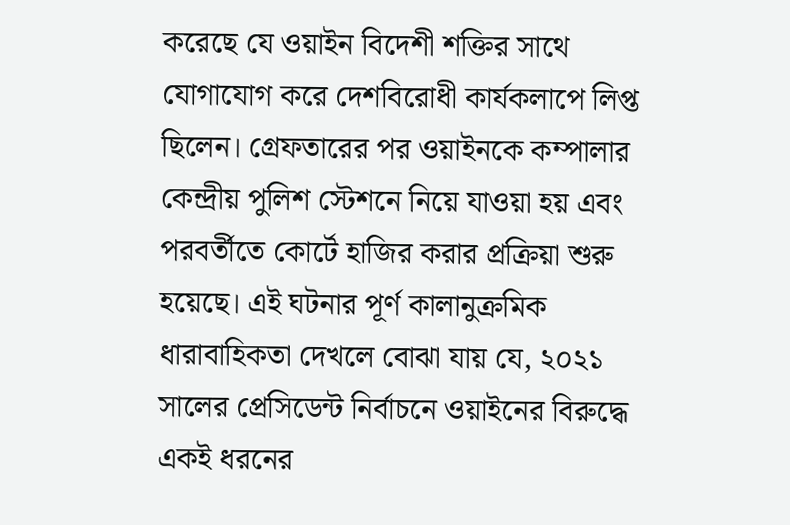করেছে যে ওয়াইন বিদেশী শক্তির সাথে যোগাযোগ করে দেশবিরোধী কার্যকলাপে লিপ্ত ছিলেন। গ্রেফতারের পর ওয়াইনকে কম্পালার কেন্দ্রীয় পুলিশ স্টেশনে নিয়ে যাওয়া হয় এবং পরবর্তীতে কোর্টে হাজির করার প্রক্রিয়া শুরু হয়েছে। এই ঘটনার পূর্ণ কালানুক্রমিক ধারাবাহিকতা দেখলে বোঝা যায় যে, ২০২১ সালের প্রেসিডেন্ট নির্বাচনে ওয়াইনের বিরুদ্ধে একই ধরনের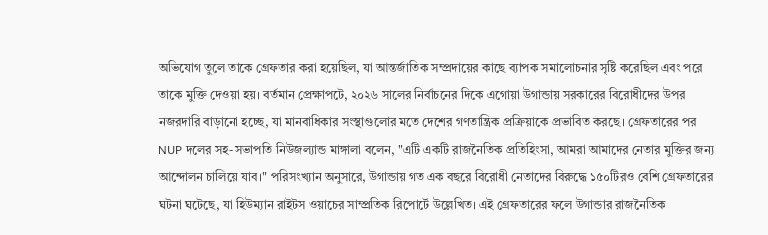অভিযোগ তুলে তাকে গ্রেফতার করা হয়েছিল, যা আন্তর্জাতিক সম্প্রদায়ের কাছে ব্যাপক সমালোচনার সৃষ্টি করেছিল এবং পরে তাকে মুক্তি দেওয়া হয়। বর্তমান প্রেক্ষাপটে, ২০২৬ সালের নির্বাচনের দিকে এগোয়া উগান্ডায় সরকারের বিরোধীদের উপর নজরদারি বাড়ানো হচ্ছে, যা মানবাধিকার সংস্থাগুলোর মতে দেশের গণতান্ত্রিক প্রক্রিয়াকে প্রভাবিত করছে। গ্রেফতারের পর NUP দলের সহ-সভাপতি নিউজল্যান্ড মাঙ্গালা বলেন, "এটি একটি রাজনৈতিক প্রতিহিংসা, আমরা আমাদের নেতার মুক্তির জন্য আন্দোলন চালিয়ে যাব।" পরিসংখ্যান অনুসারে, উগান্ডায় গত এক বছরে বিরোধী নেতাদের বিরুদ্ধে ১৫০টিরও বেশি গ্রেফতারের ঘটনা ঘটেছে, যা হিউম্যান রাইটস ওয়াচের সাম্প্রতিক রিপোর্টে উল্লেখিত। এই গ্রেফতারের ফলে উগান্ডার রাজনৈতিক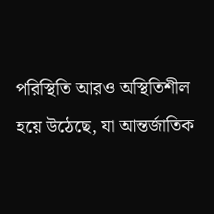পরিস্থিতি আরও অস্থিতিশীল হয়ে উঠেছে, যা আন্তর্জাতিক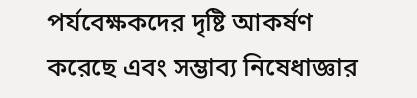পর্যবেক্ষকদের দৃষ্টি আকর্ষণ করেছে এবং সম্ভাব্য নিষেধাজ্ঞার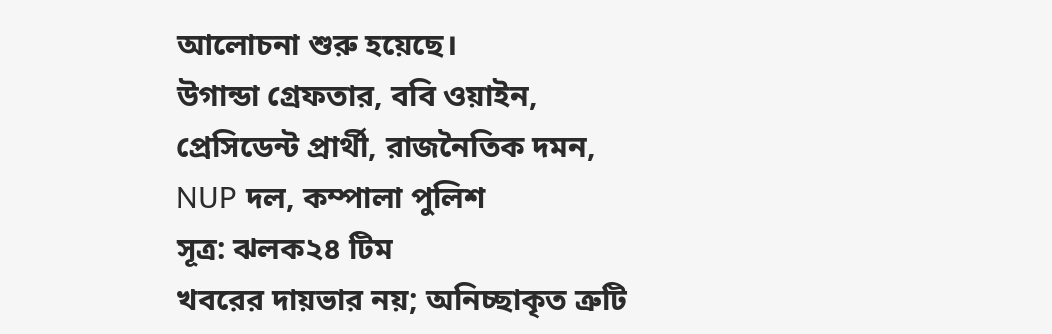আলোচনা শুরু হয়েছে।
উগান্ডা গ্রেফতার, ববি ওয়াইন, প্রেসিডেন্ট প্রার্থী, রাজনৈতিক দমন, NUP দল, কম্পালা পুলিশ
সূত্র: ঝলক২৪ টিম
খবরের দায়ভার নয়; অনিচ্ছাকৃত ত্রুটি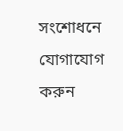সংশোধনে যোগাযোগ করুন